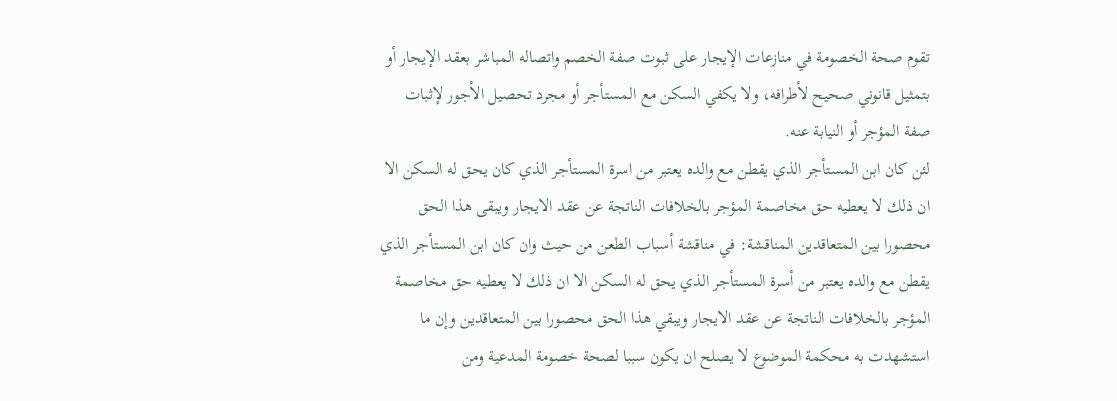تقوم صحة الخصومة في منازعات الإيجار على ثبوت صفة الخصم واتصاله المباشر بعقد الإيجار أو بتمثيل قانوني صحيح لأطرافه، ولا يكفي السكن مع المستأجر أو مجرد تحصيل الأجور لإثبات صفة المؤجر أو النيابة عنه.
لئن كان ابن المستأجر الذي يقطن مع والده يعتبر من اسرة المستأجر الذي كان يحق له السكن الا ان ذلك لا يعطيه حق مخاصمة المؤجر بالخلافات الناتجة عن عقد الايجار ويبقى هذا الحق محصورا بين المتعاقدين المناقشة: في مناقشة أسباب الطعن من حيث وان كان ابن المستأجر الذي يقطن مع والده يعتبر من أسرة المستأجر الذي يحق له السكن الا ان ذلك لا يعطيه حق مخاصمة المؤجر بالخلافات الناتجة عن عقد الايجار ويبقي هذا الحق محصورا بين المتعاقدين وإن ما استشهدت به محكمة الموضوع لا يصلح ان يكون سببا لصحة خصومة المدعية ومن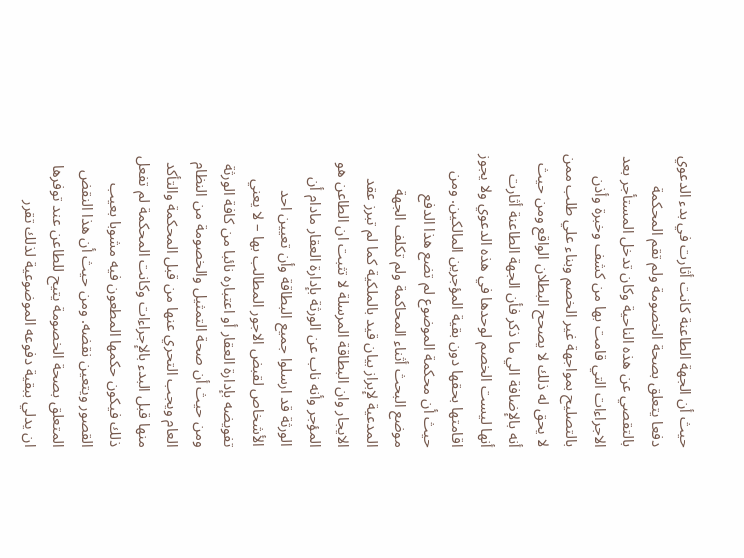حيث أن الجهة الطاعنة كانت أثارت في بدء الدعوي دفعا يتعلق بصحة الخصومة ولم تقم المحكمة بالتقصي عن هذه الناحية وكان تدخل المستأجر بعد الاجراءات التي قامت بها من كشف وخبرة وأذن بالتصليح بمواجهة غير الخصم وبناء علي طلب ممن لا يحق له ذلك لا يصحح البطلان الواقع ومن حيث أنه بالإضافة الي ما ذكر فأن الجهة الطاعنة أثارت أنها ليست الخصم لوحدها في هذه الدعوي ولا يجوز اقامتها بحقها دون بقية المؤجرين المالكين. ومن حيث أن محكمة الموضوع لم تضع هذا الدفع موضع البحث أثناء المحاكمة ولم تكلف الجهة المدعية لإبراز بيان قيد بالملكية كما لم تبرز عقد الايجار وان البطاقة المرسلة لا تثبت ان الطاعن هو المؤجر وأنه ناب عن الورثة بإدارة العقار مادام أن الورثة قد ارسلوا جميع البطاقة وأن تعيين احد الأشخاص لقبض الاجور المطالب بها – لا يعني تفويضه بإدارة العقار أو اعتباره نائبا من كافة الورثة ومن حيث أن صحة التمثيل والخصومة من النظام العام ويجب التحري عنها من قبل المحكمة والتأكد منها قبل البدء بالإجراءات وكانت المحكمة لم تفعل ذلك فيكون حكمها المطعون فيه مشوبا بعيب القصور ويتعين نقضه. ومن حيث أن هذا النقض المتعلق بصحة الخصومة يتيح للطاعن عند توفرها ان يدلي ببقية دفوعه الموضوعية لذلك تقرر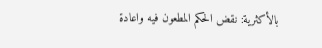بالأكثرية: نقض الحكم المطعون فيه واعادة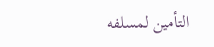التأمين لمسلفه